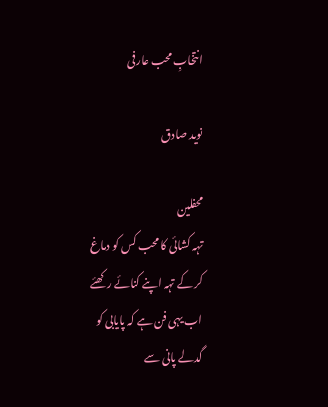انتخابِ محب عارفی

نوید صادق

محفلین
تہہ کشائی کا محب کس کو دماغ
کر کے تہہ اپنے کنائے رکھئے
اب یہی فن ہے کہ پایابی کو
گدلے پانی سے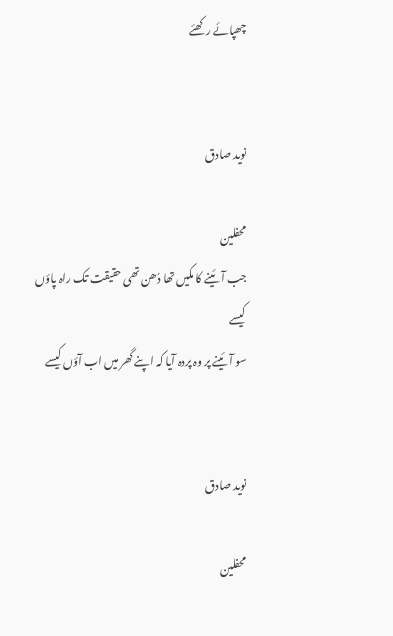چھپائے رکھئے


نوید صادق

محفلین
جب آئینے کا مکیں تھا دُھن تھی حقیقت تک راہ پاؤں کیسے
سو آئینے پر وہ پردہ آیا کہ اپنے گھر میں اب آؤں کیسے


نوید صادق

محفلین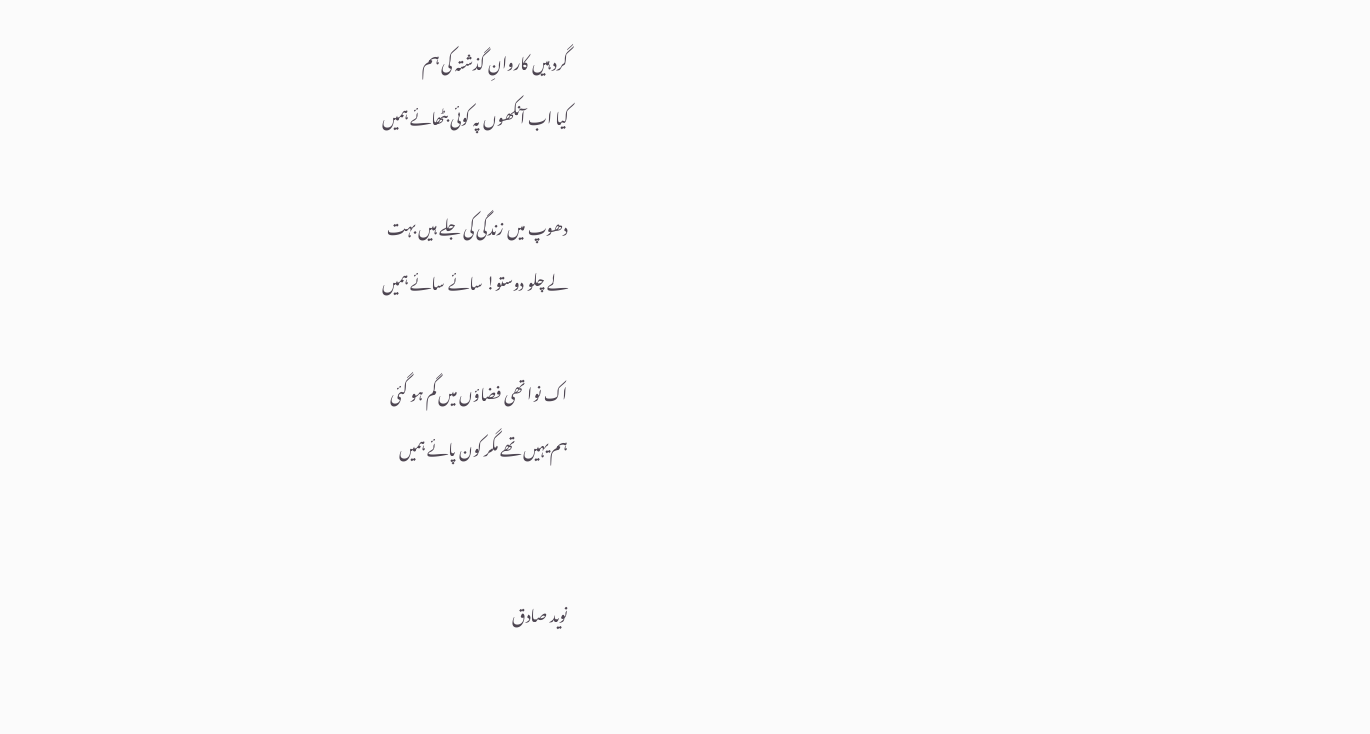گرد ہیں کاروانِ گذشتہ کی ہم
کیا اب آنکھوں پہ کوئی بٹھائے ہمیں

دھوپ میں زندگی کی جلے ہیں بہت
لے چلو دوستو! سائے سائے ہمیں

اک نوا تھی فضاؤں میں گم ہو گئی
ہم یہیں تھے مگر کون پائے ہمیں


نوید صادق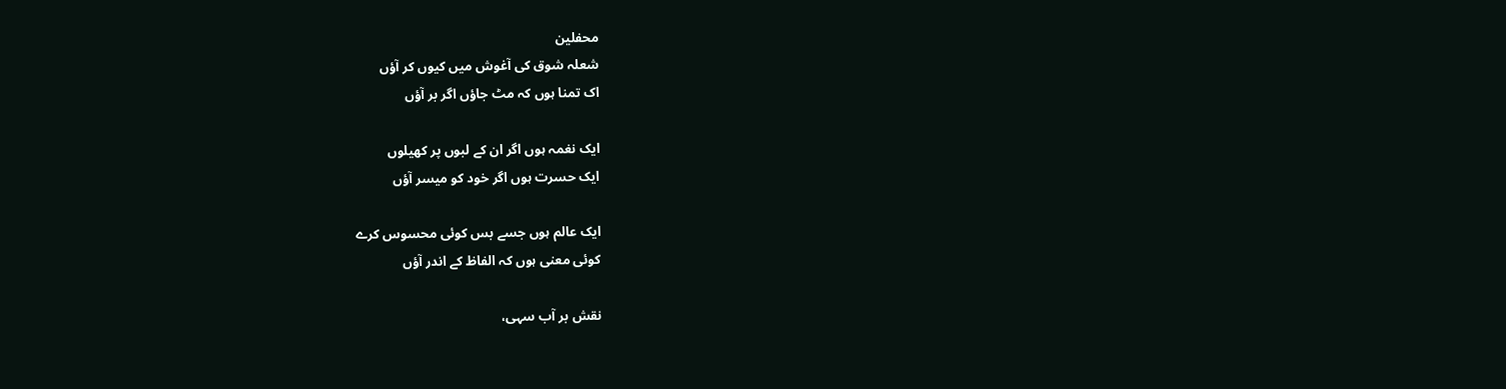محفلین
شعلہ شوق کی آغوش میں کیوں کر آؤں
اک تمنا ہوں کہ مٹ جاؤں اگر بر آؤں

ایک نغمہ ہوں اگر ان کے لبوں پر کھیلوں
ایک حسرت ہوں اگر خود کو میسر آؤں

ایک عالم ہوں جسے بس کوئی محسوس کرے
کوئی معنی ہوں کہ الفاظ کے اندر آؤں

نقش بر آب سہی،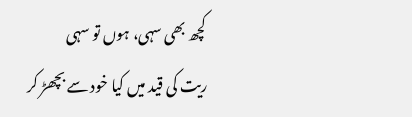کچھ بھی سہی، ہوں تو سہی
ریت کی قید میں کیا خود سے بچھڑ کر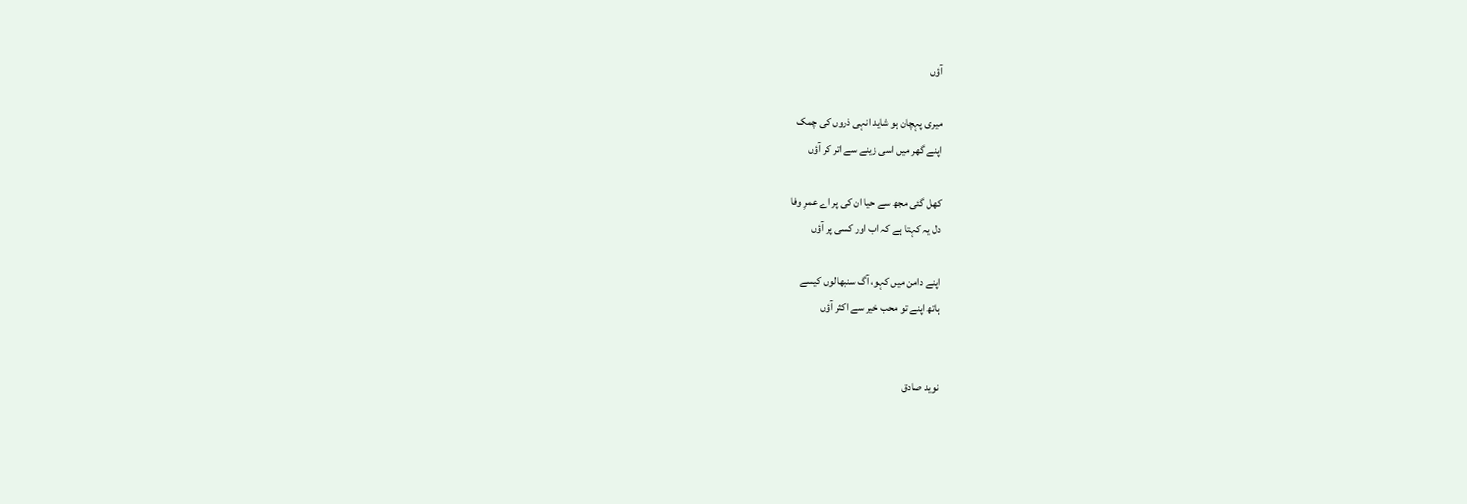آؤں

میری پہچان ہو شاید انہی ذروں کی چمک
اپنے گھر میں اسی زینے سے اتر کر آؤں

کھل گئی مجھ سے حیا ان کی پر اے عمرِ وفا
دل یہ کہتا ہے کہ اب اور کسی پر آؤں

اپنے دامن میں کہو، آگ سنبھالوں کیسے
ہاتھ اپنے تو محب خیر سے اکثر آؤں


نوید صادق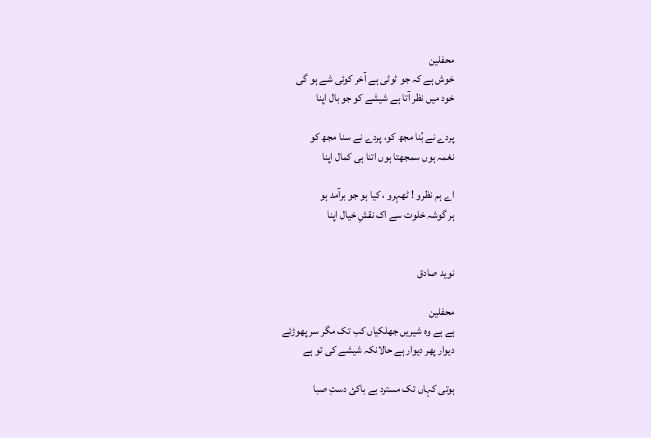محفلین
خوش ہے کہ جو ٹوٹی ہے آخر کوئی شے ہو گی
خود میں نظر آتا ہے شیشے کو جو بال اپنا

پردے نے بُنا مجھ کو، پردے نے سنا مجھ کو
نغمہ ہوں سمجھتا ہوں اتنا ہی کمال اپنا

اے ہم نظرو ! ٹھہرو ، کیا ہو جو برآمد ہو
ہر گوشہ خلوت سے اک نقشِ خیال اپنا


نوید صادق

محفلین
ہے ہے وہ شیریں جھلکیاں کب تک مگر سر پھوڑئے
دیوار پھر دیوار ہے حالانکہ شیشے کی تو ہے

ہوتی کہاں تک مسترد بے باکئ دستِ صبا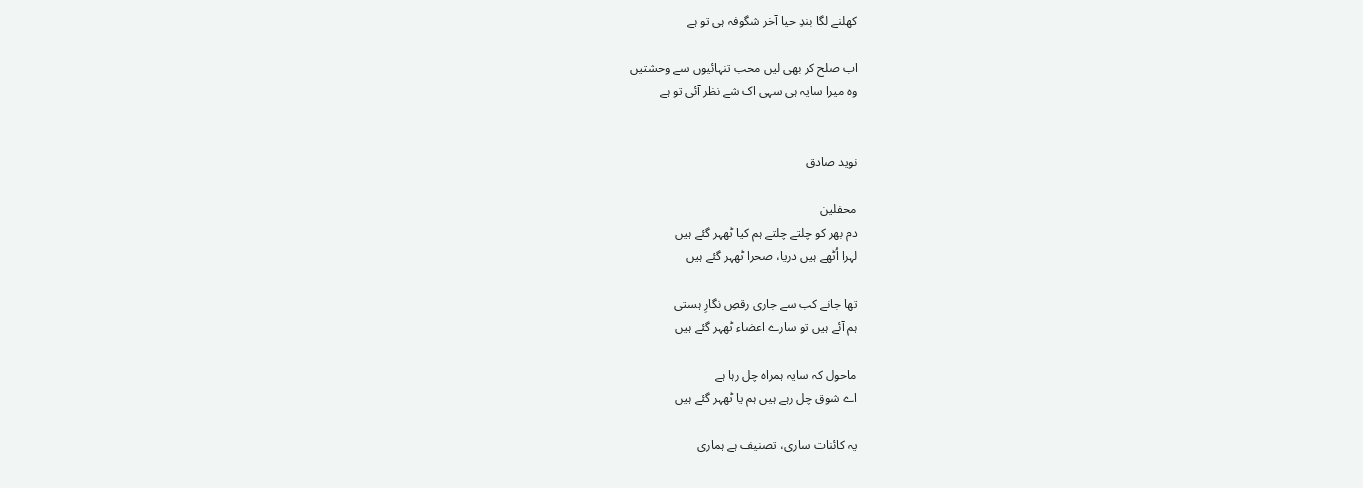کھلنے لگا بندِ حیا آخر شگوفہ ہی تو ہے

اب صلح کر بھی لیں محب تنہائیوں سے وحشتیں
وہ میرا سایہ ہی سہی اک شے نظر آئی تو ہے


نوید صادق

محفلین
دم بھر کو چلتے چلتے ہم کیا ٹھہر گئے ہیں
لہرا اُٹھے ہیں دریا، صحرا ٹھہر گئے ہیں

تھا جانے کب سے جاری رقصِ نگارِ ہستی
ہم آئے ہیں تو سارے اعضاء ٹھہر گئے ہیں

ماحول کہ سایہ ہمراہ چل رہا ہے
اے شوق چل رہے ہیں ہم یا ٹھہر گئے ہیں

یہ کائنات ساری، تصنیف ہے ہماری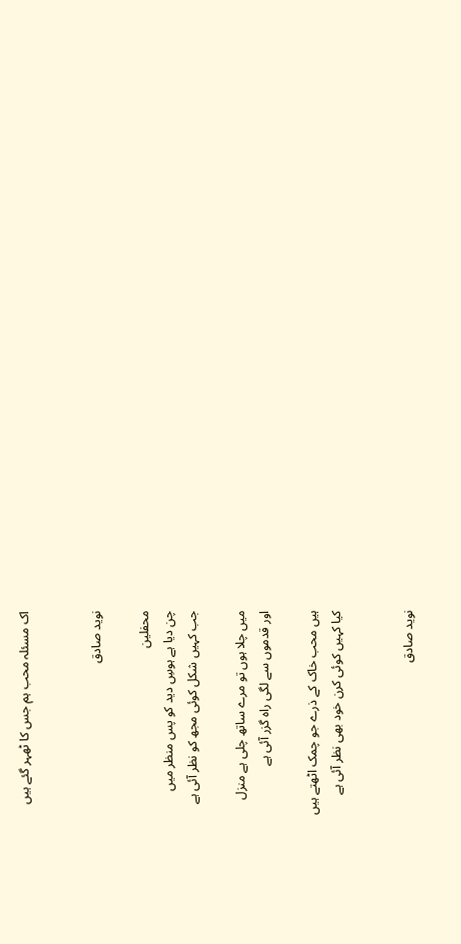اک مسئلہ محب ہم جس کا ٹھہر گئے ہیں


نوید صادق

محفلین
چن دیا ہے ہوسِ دید کو پس منظر میں
جب کہیں شکل کوئی مجھ کو نظر آئی ہے

میں چلا ہوں تو مرے ساتھ چلی ہے منزل
اور قدموں سے لگی راہ گزر آئی ہے

ہیں محب خاک کے ذرے جو چمک اٹھتے ہیں
کیا کہیں کوئی کرن خود بھی نظر آئی ہے


نوید صادق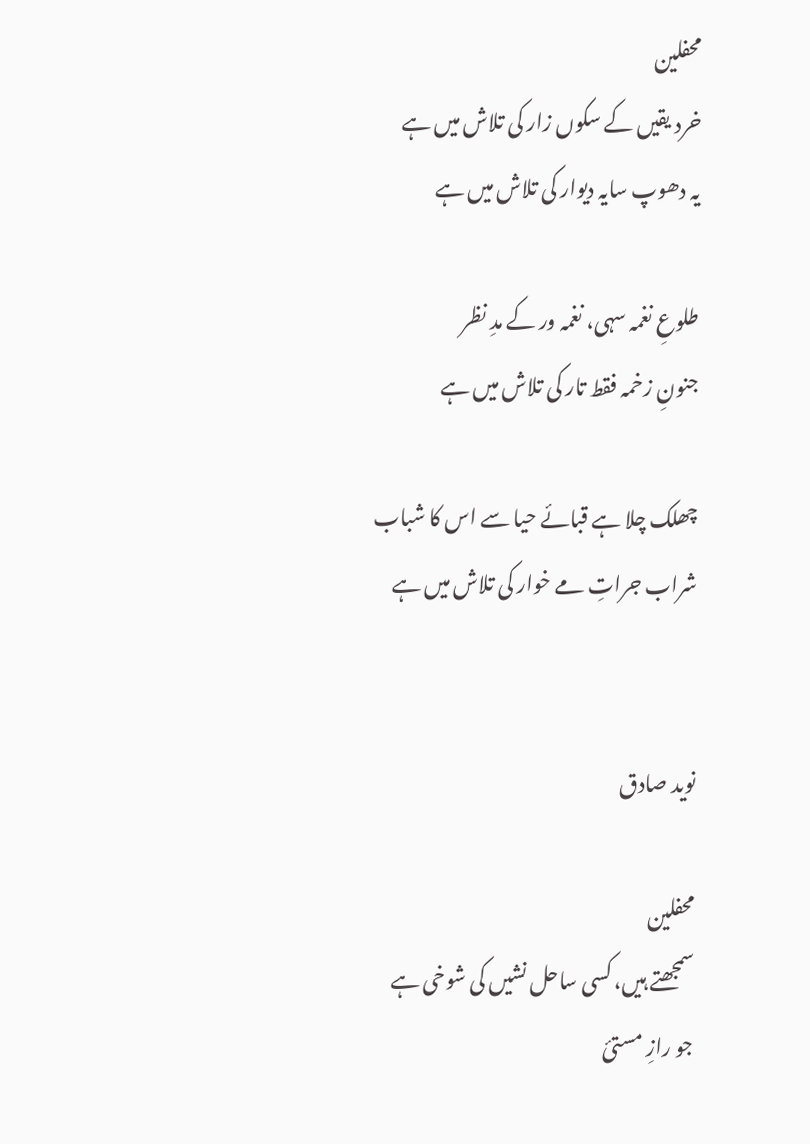محفلین
خرد یقیں کے سکوں زار کی تلاش میں ہے
یہ دھوپ سایہ دیوار کی تلاش میں ہے

طلوعِ نغمہ سہی، نغمہ ور کے مدِ نظر
جنونِ زخمہ فقط تار کی تلاش میں ہے

چھلک چلا ہے قبائے حیا سے اس کا شباب
شراب جراتِ مے خوار کی تلاش میں ہے


نوید صادق

محفلین
سمجھتے ہیں، کسی ساحل نشیں کی شوخی ہے
جو رازِ مستئ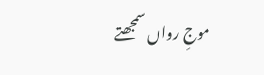موجِ رواں سمجھتے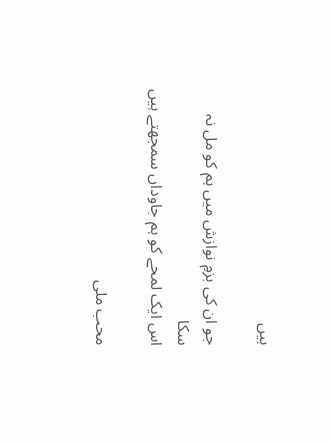ہیں

جو ان کی بزمِ نوازش میں ہم کو مل نہ سکا
اس ایک لمحے کو ہم جاوداں سمجھتے ہیں

محب ملی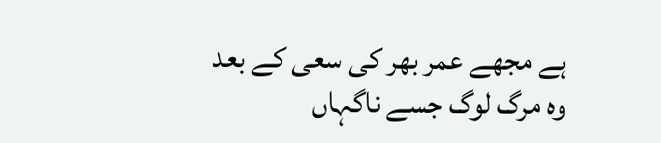ہے مجھے عمر بھر کی سعی کے بعد
وہ مرگ لوگ جسے ناگہاں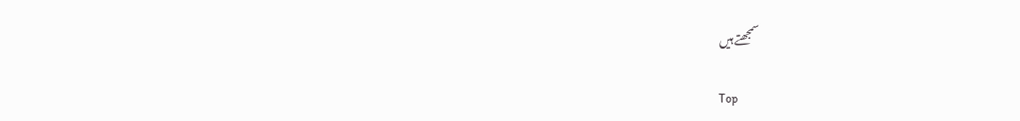سمجھتے ہیں

Top